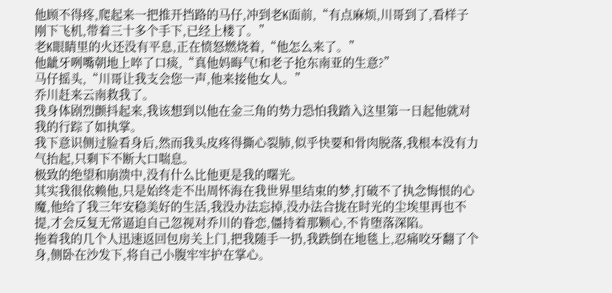他顾不得疼,爬起来一把推开挡路的马仔,冲到老K面前,“有点麻烦,川哥到了,看样子刚下飞机,带着三十多个手下,已经上楼了。”
老K眼睛里的火还没有平息,正在愤怒燃烧着,“他怎么来了。”
他龇牙咧嘴朝地上啐了口痰,“真他妈晦气!和老子抢东南亚的生意?”
马仔摇头,“川哥让我支会您一声,他来接他女人。”
乔川赶来云南救我了。
我身体剧烈颤抖起来,我该想到以他在金三角的势力恐怕我踏入这里第一日起他就对我的行踪了如执掌。
我下意识侧过脸看身后,然而我头皮疼得撕心裂肺,似乎快要和骨肉脱落,我根本没有力气抬起,只剩下不断大口喘息。
极致的绝望和崩溃中,没有什么比他更是我的曙光。
其实我很依赖他,只是始终走不出周怀海在我世界里结束的梦,打破不了执念悔恨的心魔,他给了我三年安稳美好的生活,我没办法忘掉,没办法合拢在时光的尘埃里再也不提,才会反复无常逼迫自己忽视对乔川的眷恋,僵持着那颗心,不肯堕落深陷。
拖着我的几个人迅速返回包房关上门,把我随手一扔,我跌倒在地毯上,忍痛咬牙翻了个身,侧卧在沙发下,将自己小腹牢牢护在掌心。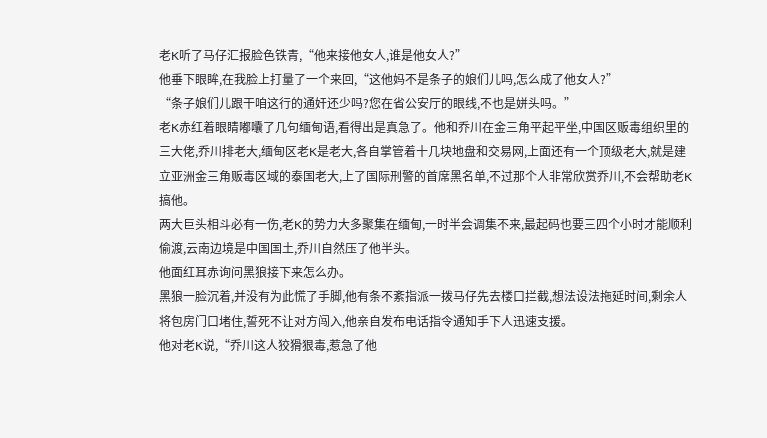老K听了马仔汇报脸色铁青,“他来接他女人,谁是他女人?”
他垂下眼眸,在我脸上打量了一个来回,“这他妈不是条子的娘们儿吗,怎么成了他女人?”
“条子娘们儿跟干咱这行的通奸还少吗?您在省公安厅的眼线,不也是姘头吗。”
老K赤红着眼睛嘟囔了几句缅甸语,看得出是真急了。他和乔川在金三角平起平坐,中国区贩毒组织里的三大佬,乔川排老大,缅甸区老K是老大,各自掌管着十几块地盘和交易网,上面还有一个顶级老大,就是建立亚洲金三角贩毒区域的泰国老大,上了国际刑警的首席黑名单,不过那个人非常欣赏乔川,不会帮助老K搞他。
两大巨头相斗必有一伤,老K的势力大多聚集在缅甸,一时半会调集不来,最起码也要三四个小时才能顺利偷渡,云南边境是中国国土,乔川自然压了他半头。
他面红耳赤询问黑狼接下来怎么办。
黑狼一脸沉着,并没有为此慌了手脚,他有条不紊指派一拨马仔先去楼口拦截,想法设法拖延时间,剩余人将包房门口堵住,誓死不让对方闯入,他亲自发布电话指令通知手下人迅速支援。
他对老K说,“乔川这人狡猾狠毒,惹急了他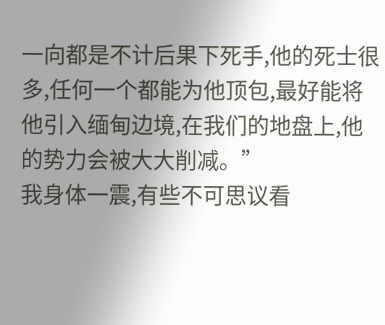一向都是不计后果下死手,他的死士很多,任何一个都能为他顶包,最好能将他引入缅甸边境,在我们的地盘上,他的势力会被大大削减。”
我身体一震,有些不可思议看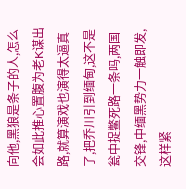向他,黑狼是条子的人,怎么会如此推心置腹为老K谋出路,就算演戏也演得太逼真了,把乔川引到缅甸,这不是瓮中捉鳖死路一条吗,两国交锋,中缅黑势力一触即发,这样紧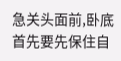急关头面前,卧底首先要先保住自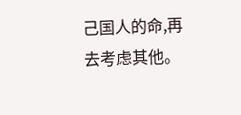己国人的命,再去考虑其他。